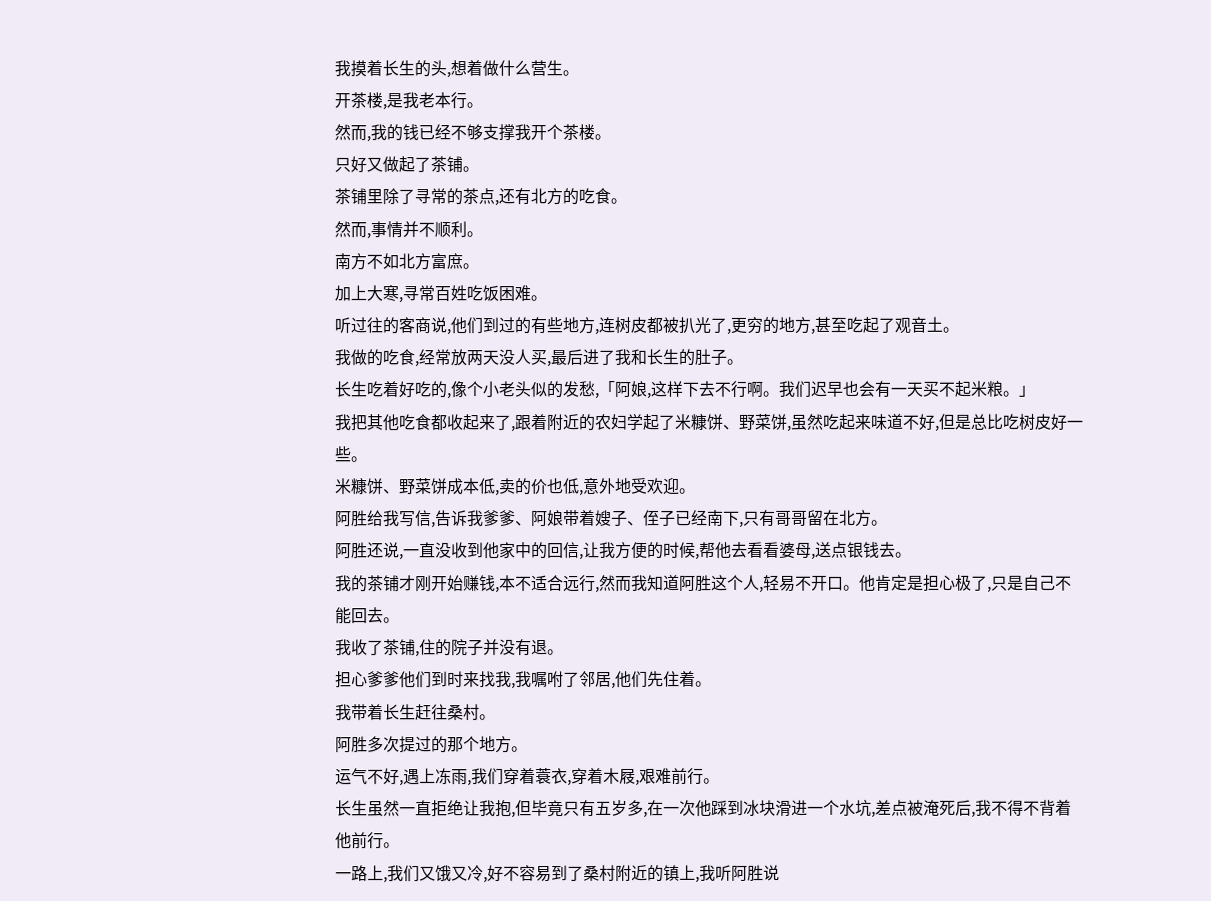我摸着长生的头,想着做什么营生。
开茶楼,是我老本行。
然而,我的钱已经不够支撑我开个茶楼。
只好又做起了茶铺。
茶铺里除了寻常的茶点,还有北方的吃食。
然而,事情并不顺利。
南方不如北方富庶。
加上大寒,寻常百姓吃饭困难。
听过往的客商说,他们到过的有些地方,连树皮都被扒光了,更穷的地方,甚至吃起了观音土。
我做的吃食,经常放两天没人买,最后进了我和长生的肚子。
长生吃着好吃的,像个小老头似的发愁,「阿娘,这样下去不行啊。我们迟早也会有一天买不起米粮。」
我把其他吃食都收起来了,跟着附近的农妇学起了米糠饼、野菜饼,虽然吃起来味道不好,但是总比吃树皮好一些。
米糠饼、野菜饼成本低,卖的价也低,意外地受欢迎。
阿胜给我写信,告诉我爹爹、阿娘带着嫂子、侄子已经南下,只有哥哥留在北方。
阿胜还说,一直没收到他家中的回信,让我方便的时候,帮他去看看婆母,送点银钱去。
我的茶铺才刚开始赚钱,本不适合远行,然而我知道阿胜这个人,轻易不开口。他肯定是担心极了,只是自己不能回去。
我收了茶铺,住的院子并没有退。
担心爹爹他们到时来找我,我嘱咐了邻居,他们先住着。
我带着长生赶往桑村。
阿胜多次提过的那个地方。
运气不好,遇上冻雨,我们穿着蓑衣,穿着木屐,艰难前行。
长生虽然一直拒绝让我抱,但毕竟只有五岁多,在一次他踩到冰块滑进一个水坑,差点被淹死后,我不得不背着他前行。
一路上,我们又饿又冷,好不容易到了桑村附近的镇上,我听阿胜说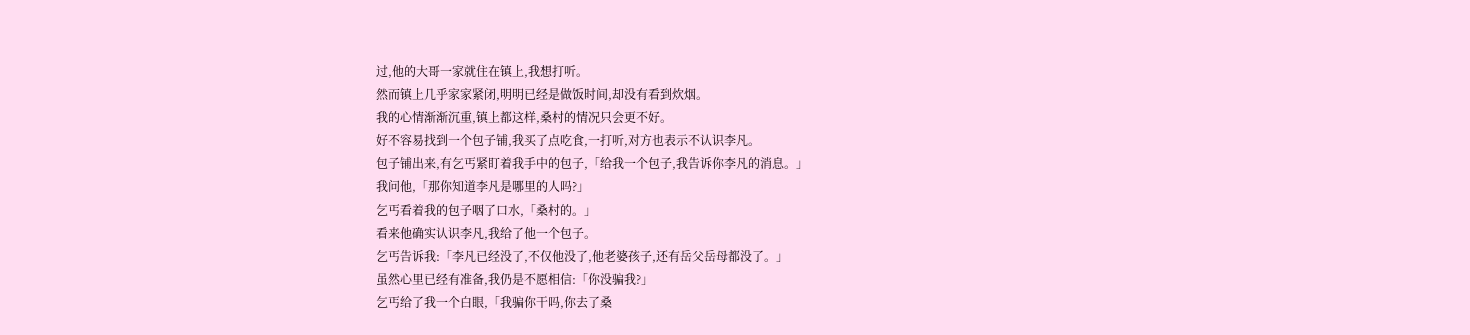过,他的大哥一家就住在镇上,我想打听。
然而镇上几乎家家紧闭,明明已经是做饭时间,却没有看到炊烟。
我的心情渐渐沉重,镇上都这样,桑村的情况只会更不好。
好不容易找到一个包子铺,我买了点吃食,一打听,对方也表示不认识李凡。
包子铺出来,有乞丐紧盯着我手中的包子,「给我一个包子,我告诉你李凡的消息。」
我问他,「那你知道李凡是哪里的人吗?」
乞丐看着我的包子咽了口水,「桑村的。」
看来他确实认识李凡,我给了他一个包子。
乞丐告诉我:「李凡已经没了,不仅他没了,他老婆孩子,还有岳父岳母都没了。」
虽然心里已经有准备,我仍是不愿相信:「你没骗我?」
乞丐给了我一个白眼,「我骗你干吗,你去了桑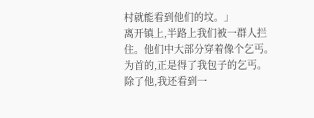村就能看到他们的坟。」
离开镇上,半路上我们被一群人拦住。他们中大部分穿着像个乞丐。
为首的,正是得了我包子的乞丐。
除了他,我还看到一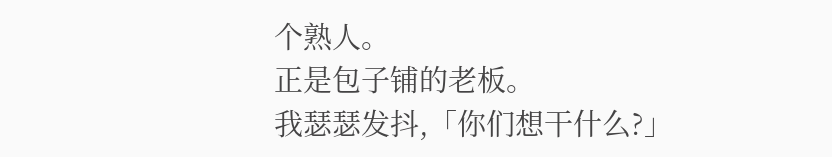个熟人。
正是包子铺的老板。
我瑟瑟发抖,「你们想干什么?」